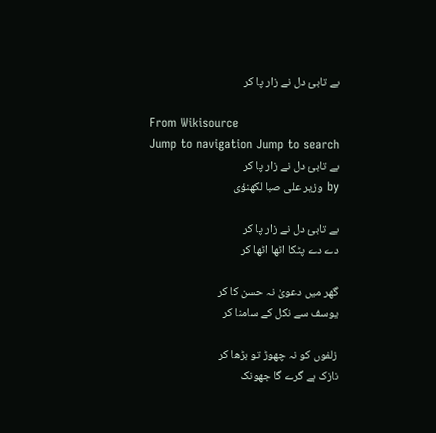بے تابئ دل نے زار پا کر

From Wikisource
Jump to navigation Jump to search
بے تابئ دل نے زار پا کر
by وزیر علی صبا لکھنؤی

بے تابئ دل نے زار پا کر
دے دے پٹکا اٹھا اٹھا کر

گھر میں دعویٰ نہ حسن کا کر
یوسف سے نکل کے سامنا کر

زلفوں کو نہ چھوڑ تو بڑھا کر
نازک ہے گرے گا جھونک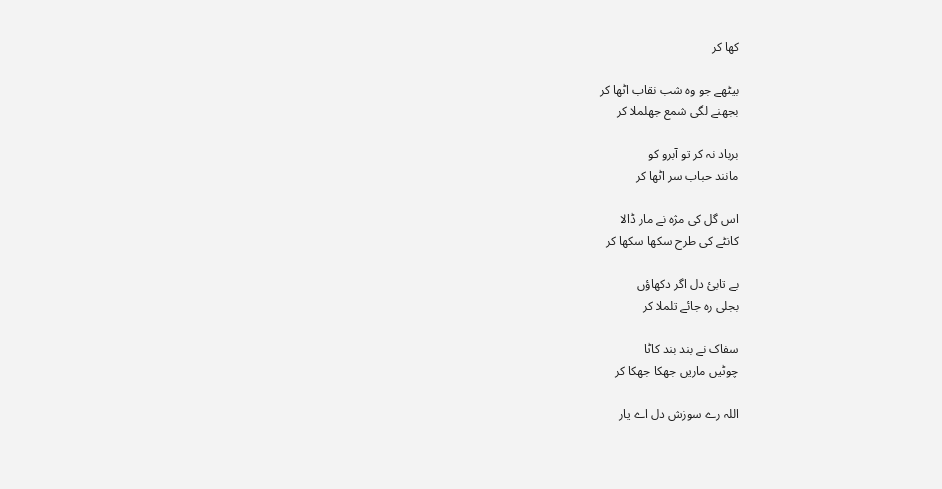کھا کر

بیٹھے جو وہ شب نقاب اٹھا کر
بجھنے لگی شمع جھلملا کر

برباد نہ کر تو آبرو کو
مانند حباب سر اٹھا کر

اس گل کی مژہ نے مار ڈالا
کانٹے کی طرح سکھا سکھا کر

بے تابئ دل اگر دکھاؤں
بجلی رہ جائے تلملا کر

سفاک نے بند بند کاٹا
چوٹیں ماریں جھکا جھکا کر

اللہ رے سوزش دل اے یار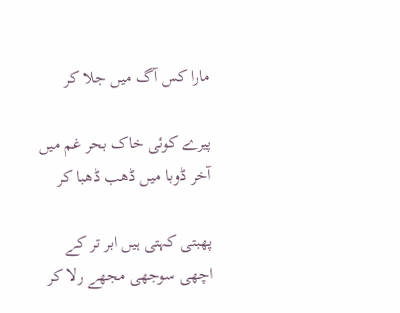مارا کس آگ میں جلا کر

پیرے کوئی خاک بحر غم میں
آخر ڈوبا میں ڈھب ڈھبا کر

پھبتی کہتی ہیں ابر تر کے
اچھی سوجھی مجھے رلا کر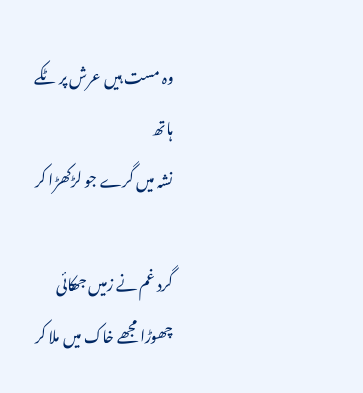وہ مست ہیں عرش پر ٹکے ہاتھ
نشہ میں گرے جو لڑکھڑا کر

گرد غم نے زمیں جھکائی
چھوڑا مجھے خاک میں ملا کر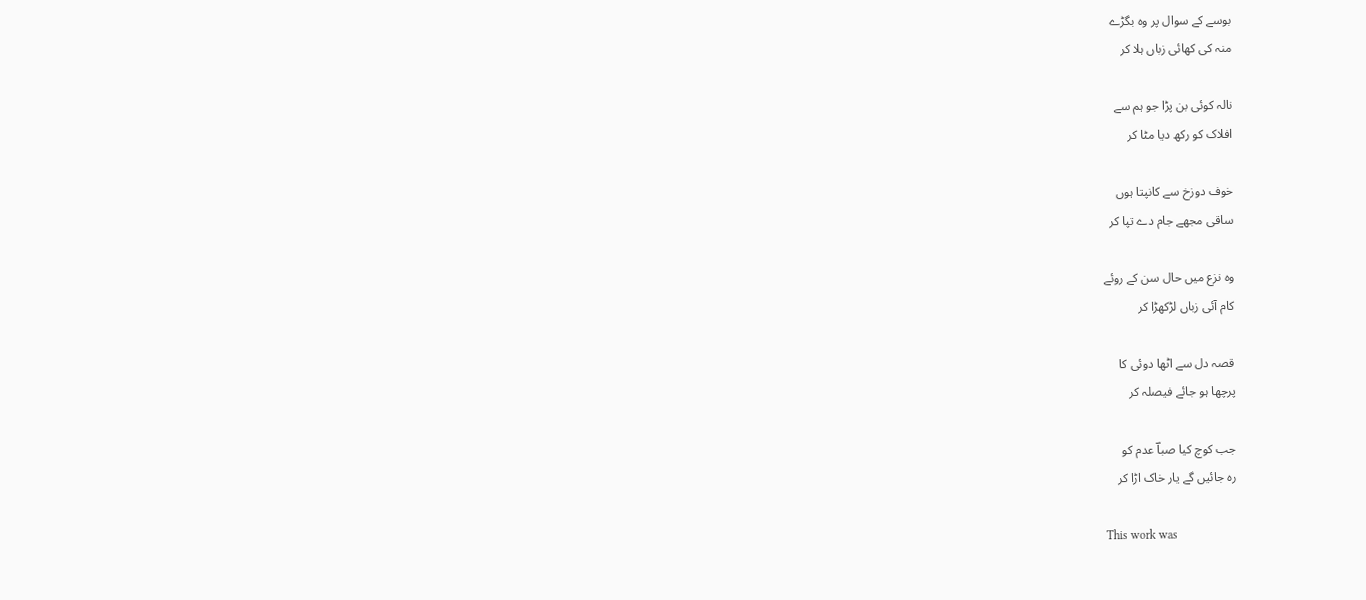بوسے کے سوال پر وہ بگڑے
منہ کی کھائی زباں ہلا کر

نالہ کوئی بن پڑا جو ہم سے
افلاک کو رکھ دیا مٹا کر

خوف دوزخ سے کانپتا ہوں
ساقی مجھے جام دے تپا کر

وہ نزع میں حال سن کے روئے
کام آئی زباں لڑکھڑا کر

قصہ دل سے اٹھا دوئی کا
پرچھا ہو جائے فیصلہ کر

جب کوچ کیا صباؔ عدم کو
رہ جائیں گے یار خاک اڑا کر

This work was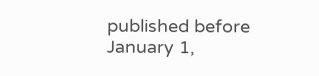published before January 1,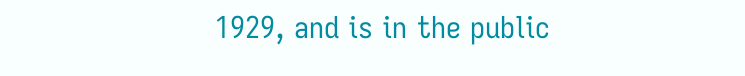1929, and is in the public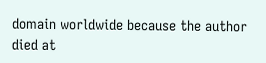domain worldwide because the author died at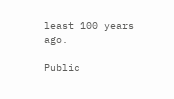least 100 years ago.

Public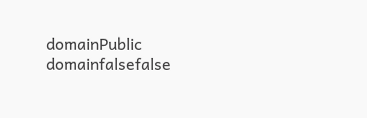domainPublic domainfalsefalse